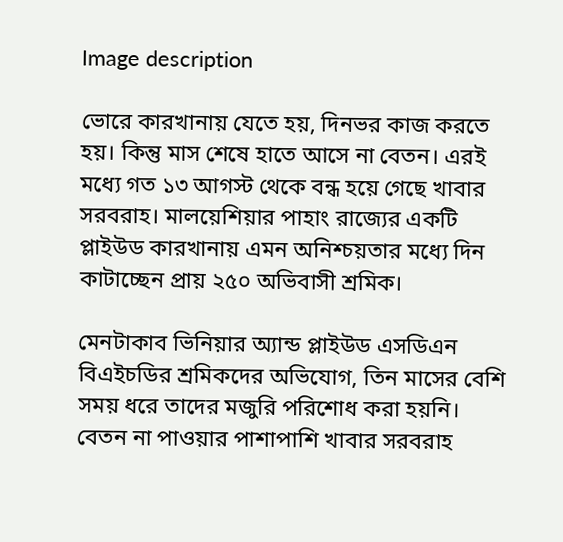Image description

ভোরে কারখানায় যেতে হয়, দিনভর কাজ করতে হয়। কিন্তু মাস শেষে হাতে আসে না বেতন। এরই মধ্যে গত ১৩ আগস্ট থেকে বন্ধ হয়ে গেছে খাবার সরবরাহ। মালয়েশিয়ার পাহাং রাজ্যের একটি প্লাইউড কারখানায় এমন অনিশ্চয়তার মধ্যে দিন কাটাচ্ছেন প্রায় ২৫০ অভিবাসী শ্রমিক।

মেনটাকাব ভিনিয়ার অ্যান্ড প্লাইউড এসডিএন বিএইচডির শ্রমিকদের অভিযোগ, তিন মাসের বেশি সময় ধরে তাদের মজুরি পরিশোধ করা হয়নি। বেতন না পাওয়ার পাশাপাশি খাবার সরবরাহ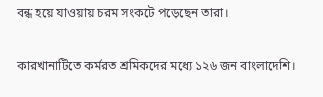বন্ধ হয়ে যাওয়ায় চরম সংকটে পড়েছেন তারা।

কারখানাটিতে কর্মরত শ্রমিকদের মধ্যে ১২৬ জন বাংলাদেশি।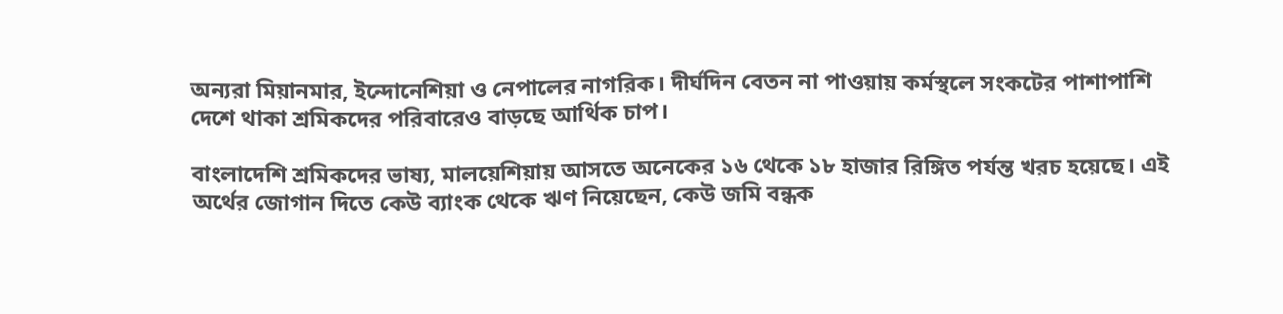অন্যরা মিয়ানমার, ইন্দোনেশিয়া ও নেপালের নাগরিক। দীর্ঘদিন বেতন না পাওয়ায় কর্মস্থলে সংকটের পাশাপাশি দেশে থাকা শ্রমিকদের পরিবারেও বাড়ছে আর্থিক চাপ।

বাংলাদেশি শ্রমিকদের ভাষ্য, মালয়েশিয়ায় আসতে অনেকের ১৬ থেকে ১৮ হাজার রিঙ্গিত পর্যন্ত খরচ হয়েছে। এই অর্থের জোগান দিতে কেউ ব্যাংক থেকে ঋণ নিয়েছেন, কেউ জমি বন্ধক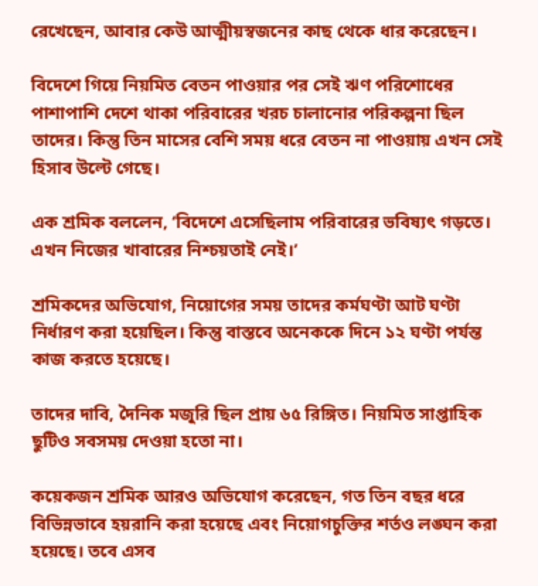রেখেছেন, আবার কেউ আত্মীয়স্বজনের কাছ থেকে ধার করেছেন।

বিদেশে গিয়ে নিয়মিত বেতন পাওয়ার পর সেই ঋণ পরিশোধের পাশাপাশি দেশে থাকা পরিবারের খরচ চালানোর পরিকল্পনা ছিল তাদের। কিন্তু তিন মাসের বেশি সময় ধরে বেতন না পাওয়ায় এখন সেই হিসাব উল্টে গেছে।

এক শ্রমিক বললেন, ‘বিদেশে এসেছিলাম পরিবারের ভবিষ্যৎ গড়তে। এখন নিজের খাবারের নিশ্চয়তাই নেই।’

শ্রমিকদের অভিযোগ, নিয়োগের সময় তাদের কর্মঘণ্টা আট ঘণ্টা নির্ধারণ করা হয়েছিল। কিন্তু বাস্তবে অনেককে দিনে ১২ ঘণ্টা পর্যন্ত কাজ করতে হয়েছে।

তাদের দাবি, দৈনিক মজুরি ছিল প্রায় ৬৫ রিঙ্গিত। নিয়মিত সাপ্তাহিক ছুটিও সবসময় দেওয়া হতো না।

কয়েকজন শ্রমিক আরও অভিযোগ করেছেন, গত তিন বছর ধরে বিভিন্নভাবে হয়রানি করা হয়েছে এবং নিয়োগচুক্তির শর্তও লঙ্ঘন করা হয়েছে। তবে এসব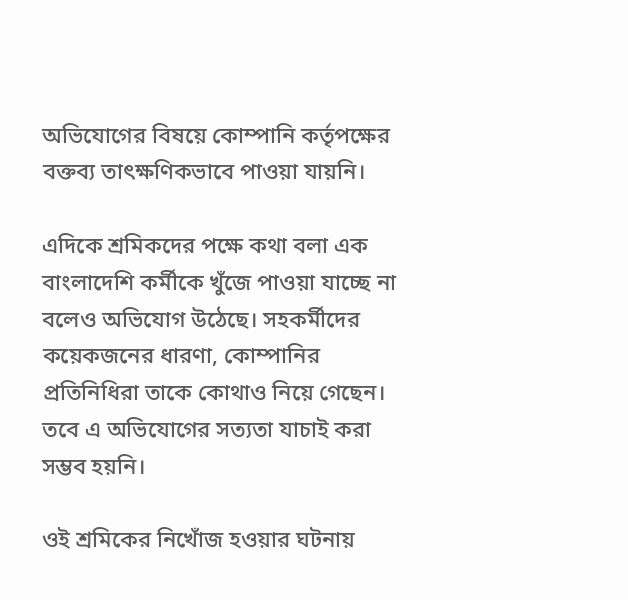অভিযোগের বিষয়ে কোম্পানি কর্তৃপক্ষের বক্তব্য তাৎক্ষণিকভাবে পাওয়া যায়নি।

এদিকে শ্রমিকদের পক্ষে কথা বলা এক বাংলাদেশি কর্মীকে খুঁজে পাওয়া যাচ্ছে না বলেও অভিযোগ উঠেছে। সহকর্মীদের কয়েকজনের ধারণা, কোম্পানির প্রতিনিধিরা তাকে কোথাও নিয়ে গেছেন। তবে এ অভিযোগের সত্যতা যাচাই করা সম্ভব হয়নি।

ওই শ্রমিকের নিখোঁজ হওয়ার ঘটনায়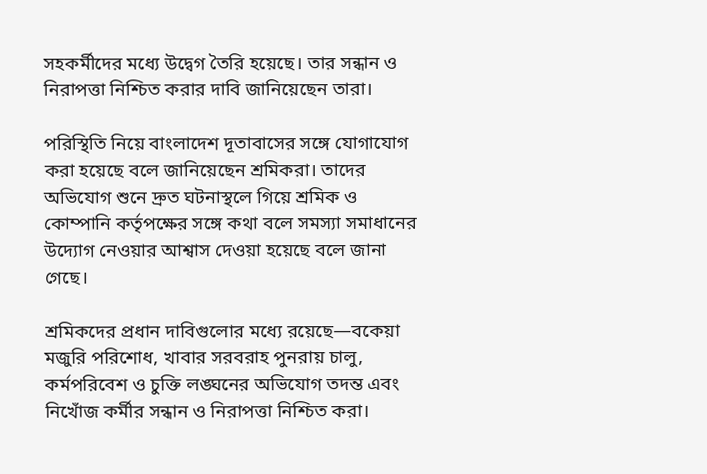সহকর্মীদের মধ্যে উদ্বেগ তৈরি হয়েছে। তার সন্ধান ও নিরাপত্তা নিশ্চিত করার দাবি জানিয়েছেন তারা।

পরিস্থিতি নিয়ে বাংলাদেশ দূতাবাসের সঙ্গে যোগাযোগ করা হয়েছে বলে জানিয়েছেন শ্রমিকরা। তাদের অভিযোগ শুনে দ্রুত ঘটনাস্থলে গিয়ে শ্রমিক ও কোম্পানি কর্তৃপক্ষের সঙ্গে কথা বলে সমস্যা সমাধানের উদ্যোগ নেওয়ার আশ্বাস দেওয়া হয়েছে বলে জানা গেছে।

শ্রমিকদের প্রধান দাবিগুলোর মধ্যে রয়েছে—বকেয়া মজুরি পরিশোধ, খাবার সরবরাহ পুনরায় চালু, কর্মপরিবেশ ও চুক্তি লঙ্ঘনের অভিযোগ তদন্ত এবং নিখোঁজ কর্মীর সন্ধান ও নিরাপত্তা নিশ্চিত করা।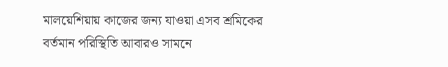মালয়েশিয়ায় কাজের জন্য যাওয়া এসব শ্রমিকের বর্তমান পরিস্থিতি আবারও সামনে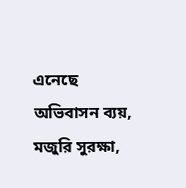এনেছে অভিবাসন ব্যয়, মজুরি সুরক্ষা,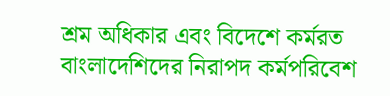শ্রম অধিকার এবং বিদেশে কর্মরত বাংলাদেশিদের নিরাপদ কর্মপরিবেশ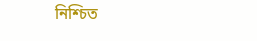নিশ্চিত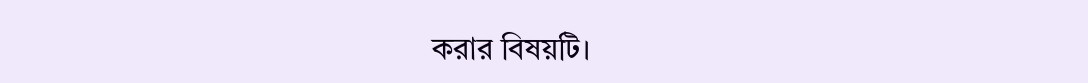করার বিষয়টি।